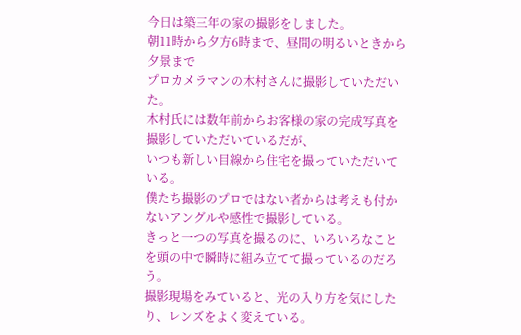今日は築三年の家の撮影をしました。
朝11時から夕方6時まで、昼間の明るいときから夕景まで
プロカメラマンの木村さんに撮影していただいた。
木村氏には数年前からお客様の家の完成写真を撮影していただいているだが、
いつも新しい目線から住宅を撮っていただいている。
僕たち撮影のプロではない者からは考えも付かないアングルや感性で撮影している。
きっと一つの写真を撮るのに、いろいろなことを頭の中で瞬時に組み立てて撮っているのだろう。
撮影現場をみていると、光の入り方を気にしたり、レンズをよく変えている。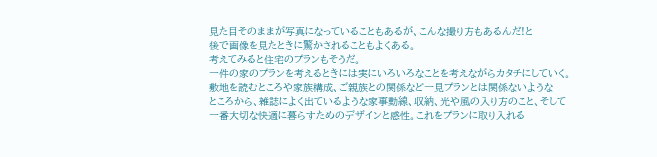見た目そのままが写真になっていることもあるが、こんな撮り方もあるんだ!と
後で画像を見たときに驚かされることもよくある。
考えてみると住宅のプランもそうだ。
一件の家のプランを考えるときには実にいろいろなことを考えながらカタチにしていく。
敷地を読むところや家族構成、ご親族との関係など一見プランとは関係ないような
ところから、雑誌によく出ているような家事動線、収納、光や風の入り方のこと、そして
一番大切な快適に暮らすためのデザインと感性。これをプランに取り入れる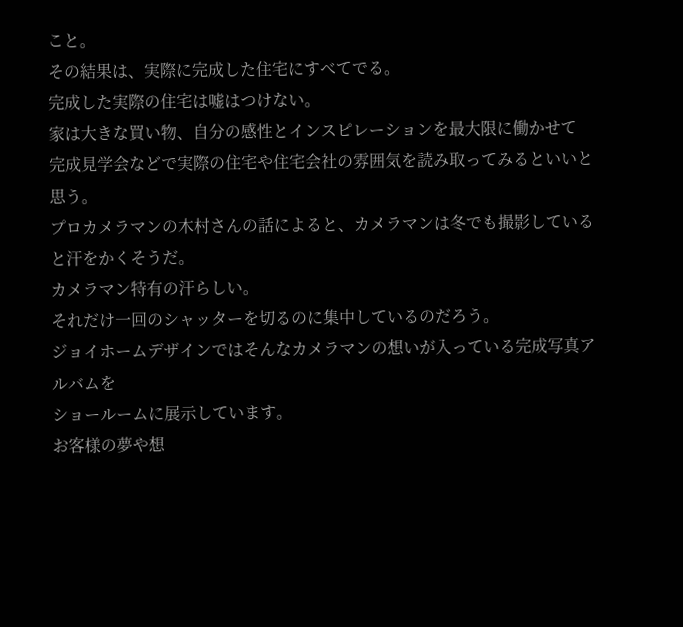こと。
その結果は、実際に完成した住宅にすべてでる。
完成した実際の住宅は嘘はつけない。
家は大きな買い物、自分の感性とインスピレーションを最大限に働かせて
完成見学会などで実際の住宅や住宅会社の雰囲気を読み取ってみるといいと思う。
プロカメラマンの木村さんの話によると、カメラマンは冬でも撮影していると汗をかくそうだ。
カメラマン特有の汗らしい。
それだけ一回のシャッターを切るのに集中しているのだろう。
ジョイホームデザインではそんなカメラマンの想いが入っている完成写真アルバムを
ショールームに展示しています。
お客様の夢や想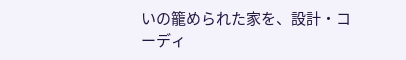いの籠められた家を、設計・コーディ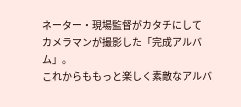ネーター・現場監督がカタチにして
カメラマンが撮影した「完成アルバム」。
これからももっと楽しく素敵なアルバ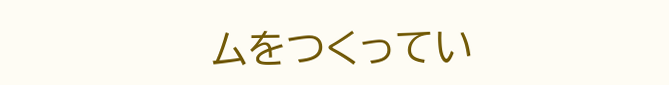ムをつくってい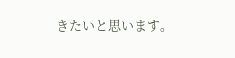きたいと思います。